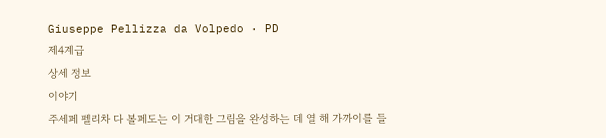Giuseppe Pellizza da Volpedo · PD
제4계급
상세 정보
이야기
주세페 펠리차 다 볼페도는 이 거대한 그림을 완성하는 데 열 해 가까이를 들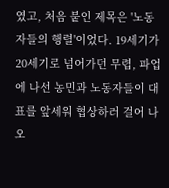였고, 처음 붙인 제목은 '노동자들의 행렬'이었다. 19세기가 20세기로 넘어가던 무렵, 파업에 나선 농민과 노동자들이 대표를 앞세워 협상하러 걸어 나오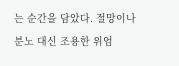는 순간을 담았다. 절망이나 분노 대신 조용한 위엄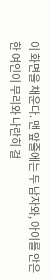이 화면을 채운다. 맨 앞줄에는 두 남자와, 아이를 안은 한 여인이 무리와 나란히 걸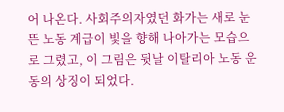어 나온다. 사회주의자였던 화가는 새로 눈뜬 노동 계급이 빛을 향해 나아가는 모습으로 그렸고, 이 그림은 뒷날 이탈리아 노동 운동의 상징이 되었다.